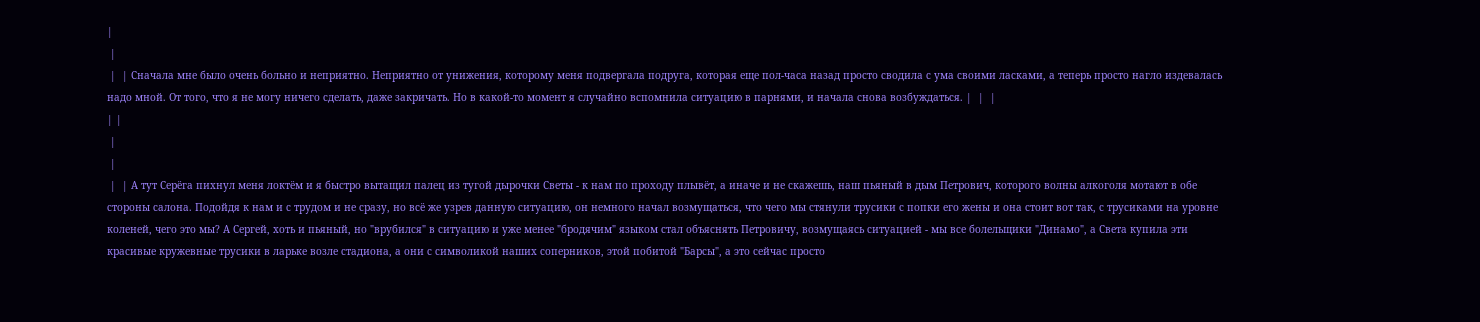|
 |
 |  | Сначала мне было очень больно и неприятно. Неприятно от унижения, которому меня подвергала подруга, которая еще пол-часа назад просто сводила с ума своими ласками, а теперь просто нагло издевалась надо мной. От того, что я не могу ничего сделать, даже закричать. Но в какой-то момент я случайно вспомнила ситуацию в парнями, и начала снова возбуждаться. |  |  |
| |
 |
 |
 |  | А тут Серёга пихнул меня локтём и я быстро вытащил палец из тугой дырочки Светы - к нам по проходу плывёт, а иначе и не скажешь, наш пьяный в дым Петрович, которого волны алкоголя мотают в обе стороны салона. Подойдя к нам и с трудом и не сразу, но всё же узрев данную ситуацию, он немного начал возмущаться, что чего мы стянули трусики с попки его жены и она стоит вот так, с трусиками на уровне коленей, чего это мы? А Сергей, хоть и пьяный, но "врубился" в ситуацию и уже менее "бродячим" языком стал объяснять Петровичу, возмущаясь ситуацией - мы все болельщики "Динамо", а Света купила эти красивые кружевные трусики в ларьке возле стадиона, а они с символикой наших соперников, этой побитой "Барсы", а это сейчас просто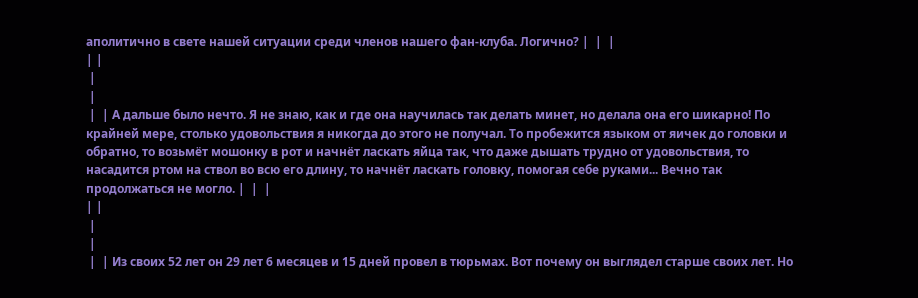аполитично в свете нашей ситуации среди членов нашего фан-клуба. Логично? |  |  |
| |
 |
 |
 |  | А дальше было нечто. Я не знаю, как и где она научилась так делать минет, но делала она его шикарно! По крайней мере, столько удовольствия я никогда до этого не получал. То пробежится языком от яичек до головки и обратно, то возьмёт мошонку в рот и начнёт ласкать яйца так, что даже дышать трудно от удовольствия, то насадится ртом на ствол во всю его длину, то начнёт ласкать головку, помогая себе руками... Вечно так продолжаться не могло. |  |  |
| |
 |
 |
 |  | Из своих 52 лет он 29 лет 6 месяцев и 15 дней провел в тюрьмах. Вот почему он выглядел старше своих лет. Но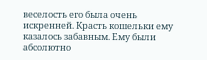веселость его была очень искренней. Красть кошельки ему казалось забавным. Ему были абсолютно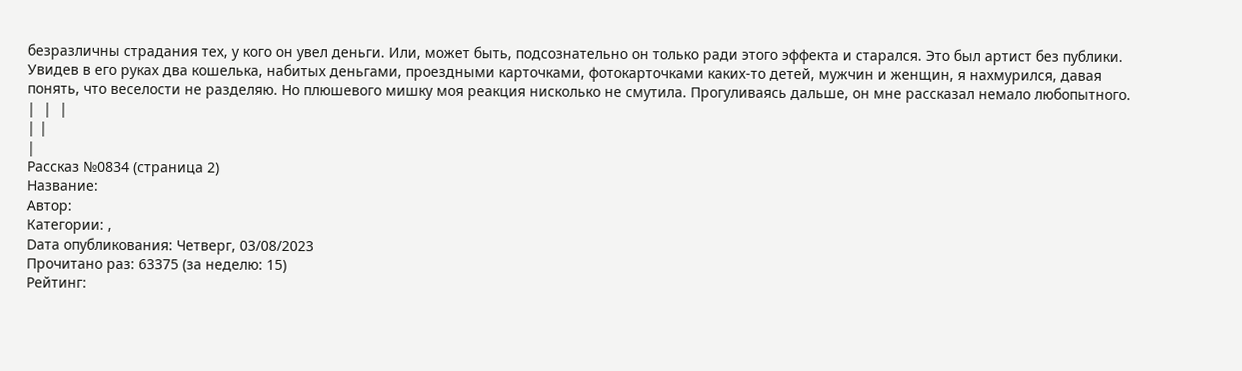безразличны страдания тех, у кого он увел деньги. Или, может быть, подсознательно он только ради этого эффекта и старался. Это был артист без публики. Увидев в его руках два кошелька, набитых деньгами, проездными карточками, фотокарточками каких-то детей, мужчин и женщин, я нахмурился, давая понять, что веселости не разделяю. Но плюшевого мишку моя реакция нисколько не смутила. Прогуливаясь дальше, он мне рассказал немало любопытного. |  |  |
| |
|
Рассказ №0834 (страница 2)
Название:
Автор:
Категории: ,
Dата опубликования: Четверг, 03/08/2023
Прочитано раз: 63375 (за неделю: 15)
Рейтинг: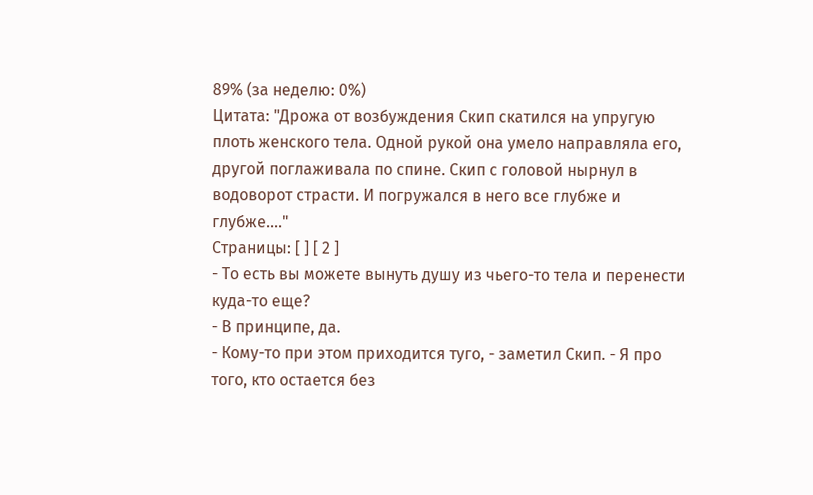89% (за неделю: 0%)
Цитата: "Дрожа от возбуждения Скип скатился на упругую плоть женского тела. Одной рукой она умело направляла его, другой поглаживала по спине. Скип с головой нырнул в водоворот страсти. И погружался в него все глубже и глубже...."
Страницы: [ ] [ 2 ]
- То есть вы можете вынуть душу из чьего-то тела и перенести куда-то еще?
- В принципе, да.
- Кому-то при этом приходится туго, - заметил Скип. - Я про того, кто остается без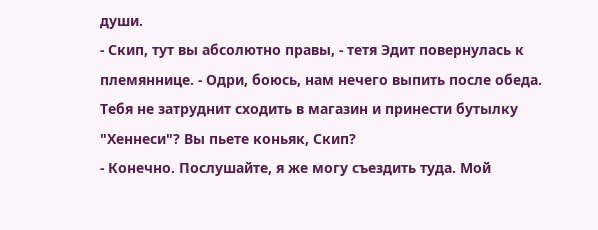души.
- Скип, тут вы абсолютно правы, - тетя Эдит повернулась к племяннице. - Одри, боюсь, нам нечего выпить после обеда. Тебя не затруднит сходить в магазин и принести бутылку "Хеннеси"? Вы пьете коньяк, Скип?
- Конечно. Послушайте, я же могу съездить туда. Мой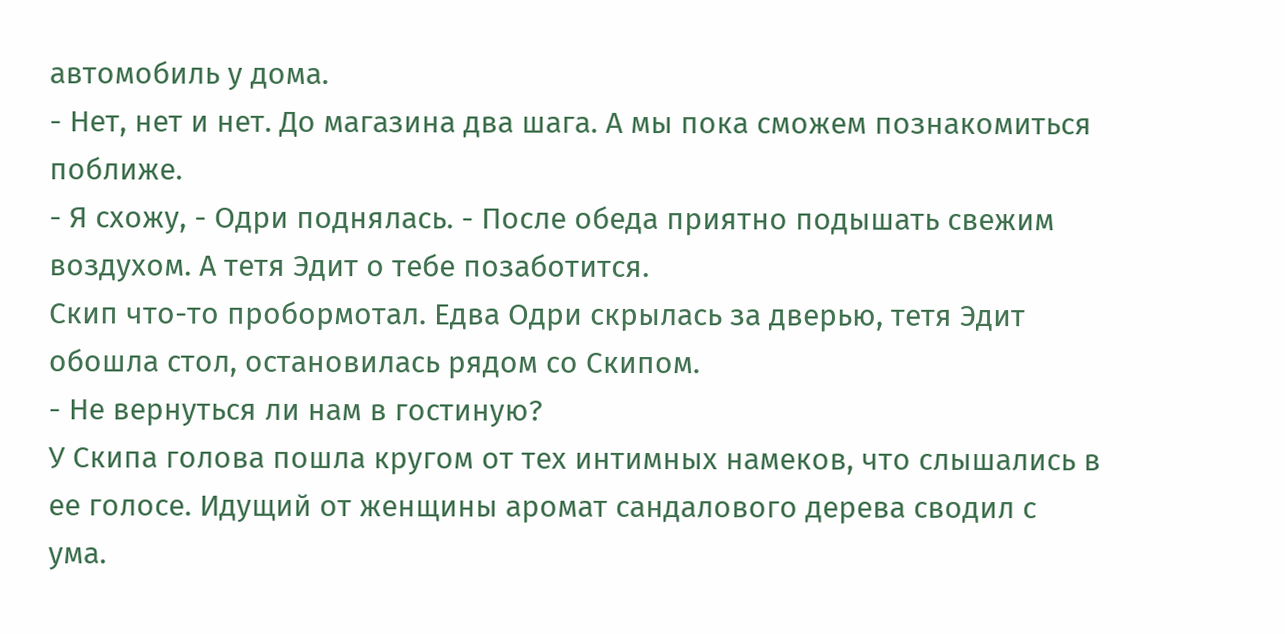автомобиль у дома.
- Нет, нет и нет. До магазина два шага. А мы пока сможем познакомиться поближе.
- Я схожу, - Одри поднялась. - После обеда приятно подышать свежим воздухом. А тетя Эдит о тебе позаботится.
Скип что-то пробормотал. Едва Одри скрылась за дверью, тетя Эдит обошла стол, остановилась рядом со Скипом.
- Не вернуться ли нам в гостиную?
У Скипа голова пошла кругом от тех интимных намеков, что слышались в ее голосе. Идущий от женщины аромат сандалового дерева сводил с ума.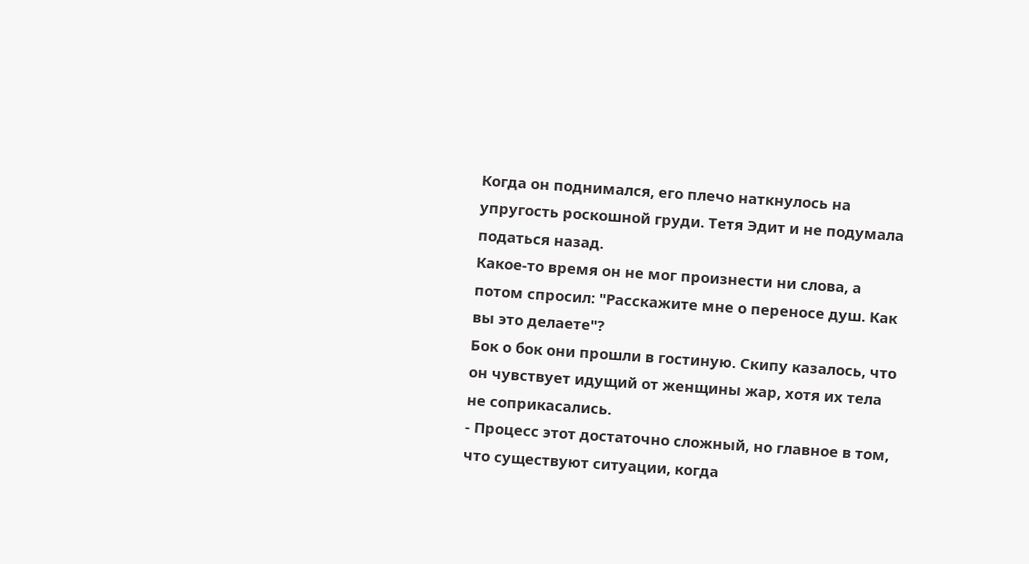Когда он поднимался, его плечо наткнулось на упругость роскошной груди. Тетя Эдит и не подумала податься назад.
Какое-то время он не мог произнести ни слова, а потом спросил: "Расскажите мне о переносе душ. Как вы это делаете"?
Бок о бок они прошли в гостиную. Скипу казалось, что он чувствует идущий от женщины жар, хотя их тела не соприкасались.
- Процесс этот достаточно сложный, но главное в том, что существуют ситуации, когда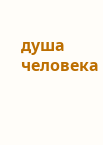душа человека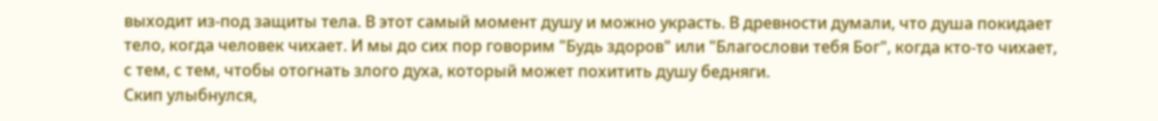выходит из-под защиты тела. В этот самый момент душу и можно украсть. В древности думали, что душа покидает тело, когда человек чихает. И мы до сих пор говорим "Будь здоров" или "Благослови тебя Бог", когда кто-то чихает, с тем, с тем, чтобы отогнать злого духа, который может похитить душу бедняги.
Скип улыбнулся,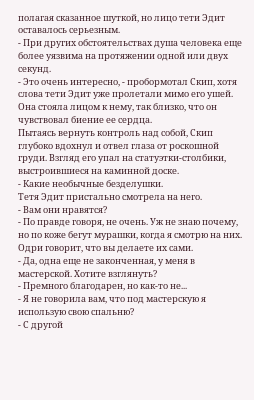полагая сказанное шуткой, но лицо тети Эдит оставалось серьезным.
- При других обстоятельствах душа человека еще более уязвима на протяжении одной или двух секунд.
- Это очень интересно, - пробормотал Скип, хотя слова тети Эдит уже пролетали мимо его ушей. Она стояла лицом к нему, так близко, что он чувствовал биение ее сердца.
Пытаясь вернуть контроль над собой, Скип глубоко вдохнул и отвел глаза от роскошной груди. Взгляд его упал на статуэтки-столбики, выстроившиеся на каминной доске.
- Какие необычные безделушки.
Тетя Эдит пристально смотрела на него.
- Вам они нравятся?
- По правде говоря, не очень. Уж не знаю почему, но по коже бегут мурашки, когда я смотрю на них. Одри говорит, что вы делаете их сами.
- Да, одна еще не законченная, у меня в мастерской. Хотите взглянуть?
- Премного благодарен, но как-то не...
- Я не говорила вам, что под мастерскую я использую свою спальню?
- С другой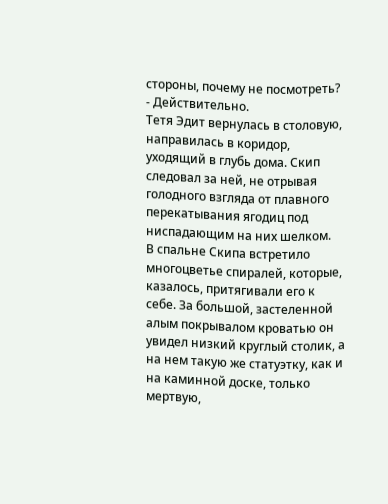стороны, почему не посмотреть?
- Действительно.
Тетя Эдит вернулась в столовую, направилась в коридор, уходящий в глубь дома. Скип следовал за ней, не отрывая голодного взгляда от плавного перекатывания ягодиц под ниспадающим на них шелком.
В спальне Скипа встретило многоцветье спиралей, которые, казалось, притягивали его к себе. За большой, застеленной алым покрывалом кроватью он увидел низкий круглый столик, а на нем такую же статуэтку, как и на каминной доске, только мертвую,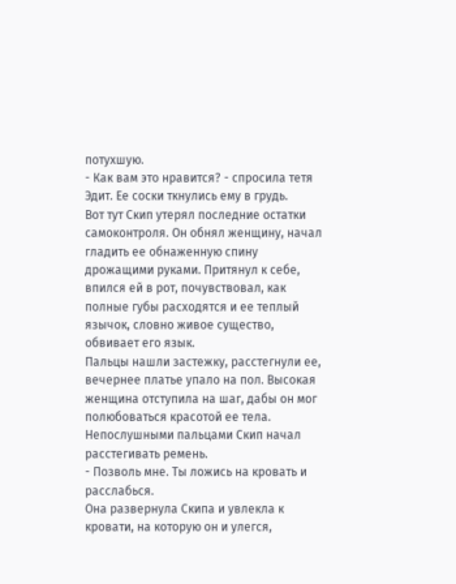потухшую.
- Как вам это нравится? - спросила тетя Эдит. Ее соски ткнулись ему в грудь.
Вот тут Скип утерял последние остатки самоконтроля. Он обнял женщину, начал гладить ее обнаженную спину дрожащими руками. Притянул к себе, впился ей в рот, почувствовал, как полные губы расходятся и ее теплый язычок, словно живое существо, обвивает его язык.
Пальцы нашли застежку, расстегнули ее, вечернее платье упало на пол. Высокая женщина отступила на шаг, дабы он мог полюбоваться красотой ее тела. Непослушными пальцами Скип начал расстегивать ремень.
- Позволь мне. Ты ложись на кровать и расслабься.
Она развернула Скипа и увлекла к кровати, на которую он и улегся,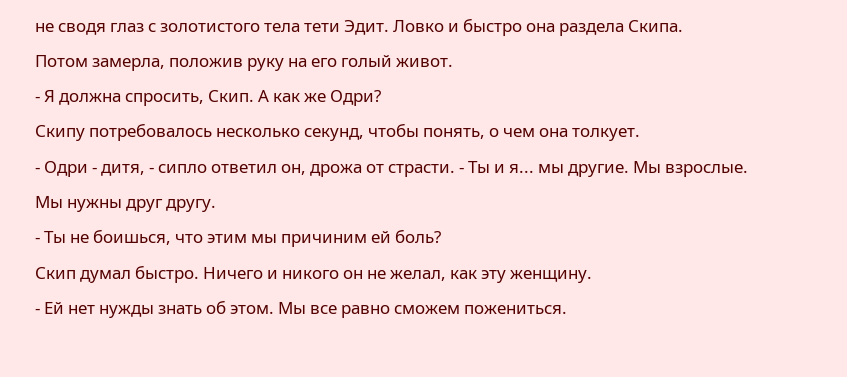не сводя глаз с золотистого тела тети Эдит. Ловко и быстро она раздела Скипа.
Потом замерла, положив руку на его голый живот.
- Я должна спросить, Скип. А как же Одри?
Скипу потребовалось несколько секунд, чтобы понять, о чем она толкует.
- Одри - дитя, - сипло ответил он, дрожа от страсти. - Ты и я... мы другие. Мы взрослые. Мы нужны друг другу.
- Ты не боишься, что этим мы причиним ей боль?
Скип думал быстро. Ничего и никого он не желал, как эту женщину.
- Ей нет нужды знать об этом. Мы все равно сможем пожениться.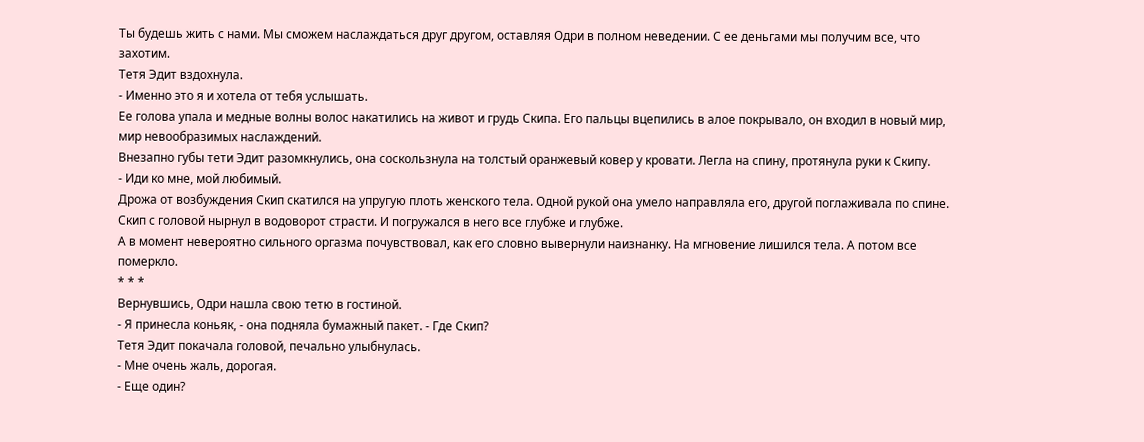Ты будешь жить с нами. Мы сможем наслаждаться друг другом, оставляя Одри в полном неведении. С ее деньгами мы получим все, что захотим.
Тетя Эдит вздохнула.
- Именно это я и хотела от тебя услышать.
Ее голова упала и медные волны волос накатились на живот и грудь Скипа. Его пальцы вцепились в алое покрывало, он входил в новый мир, мир невообразимых наслаждений.
Внезапно губы тети Эдит разомкнулись, она соскользнула на толстый оранжевый ковер у кровати. Легла на спину, протянула руки к Скипу.
- Иди ко мне, мой любимый.
Дрожа от возбуждения Скип скатился на упругую плоть женского тела. Одной рукой она умело направляла его, другой поглаживала по спине. Скип с головой нырнул в водоворот страсти. И погружался в него все глубже и глубже.
А в момент невероятно сильного оргазма почувствовал, как его словно вывернули наизнанку. На мгновение лишился тела. А потом все померкло.
* * *
Вернувшись, Одри нашла свою тетю в гостиной.
- Я принесла коньяк, - она подняла бумажный пакет. - Где Скип?
Тетя Эдит покачала головой, печально улыбнулась.
- Мне очень жаль, дорогая.
- Еще один?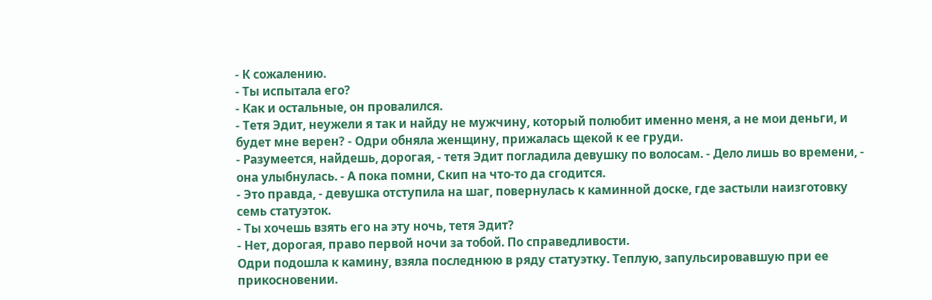- К сожалению.
- Ты испытала его?
- Как и остальные, он провалился.
- Тетя Эдит, неужели я так и найду не мужчину, который полюбит именно меня, а не мои деньги, и будет мне верен? - Одри обняла женщину, прижалась щекой к ее груди.
- Разумеется, найдешь, дорогая, - тетя Эдит погладила девушку по волосам. - Дело лишь во времени, - она улыбнулась. - А пока помни, Скип на что-то да сгодится.
- Это правда, - девушка отступила на шаг, повернулась к каминной доске, где застыли наизготовку семь статуэток.
- Ты хочешь взять его на эту ночь, тетя Эдит?
- Нет, дорогая, право первой ночи за тобой. По справедливости.
Одри подошла к камину, взяла последнюю в ряду статуэтку. Теплую, запульсировавшую при ее прикосновении.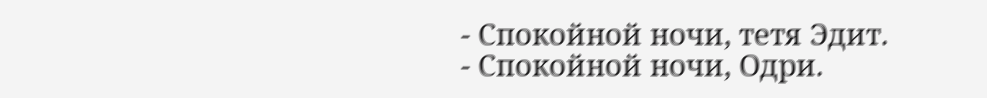- Спокойной ночи, тетя Эдит.
- Спокойной ночи, Одри.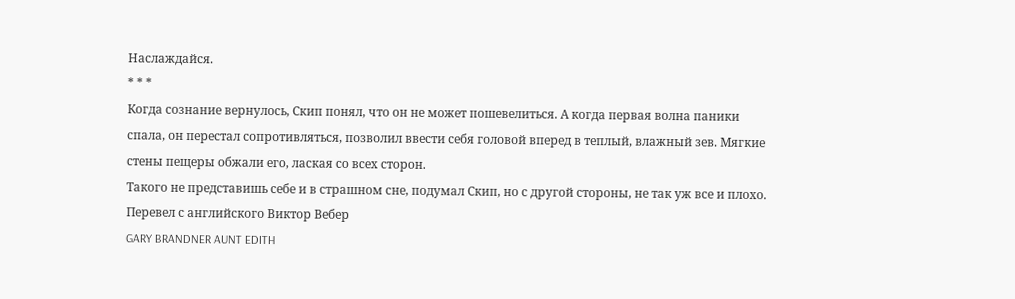Наслаждайся.
* * *
Когда сознание вернулось, Скип понял, что он не может пошевелиться. А когда первая волна паники спала, он перестал сопротивляться, позволил ввести себя головой вперед в теплый, влажный зев. Мягкие стены пещеры обжали его, лаская со всех сторон.
Такого не представишь себе и в страшном сне, подумал Скип, но с другой стороны, не так уж все и плохо.
Перевел с английского Виктор Вебер
GARY BRANDNER AUNT EDITH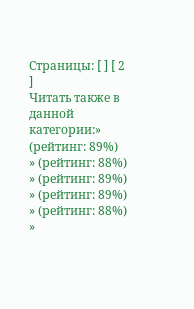Страницы: [ ] [ 2 ]
Читать также в данной категории:» (рейтинг: 89%)
» (рейтинг: 88%)
» (рейтинг: 89%)
» (рейтинг: 89%)
» (рейтинг: 88%)
»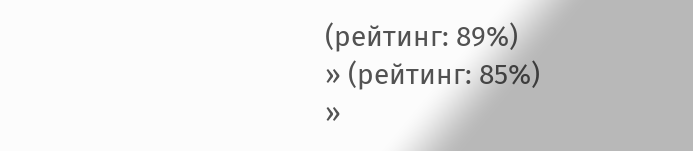(рейтинг: 89%)
» (рейтинг: 85%)
»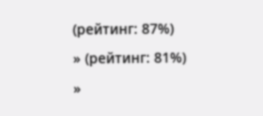(рейтинг: 87%)
» (рейтинг: 81%)
»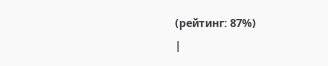(рейтинг: 87%)
|